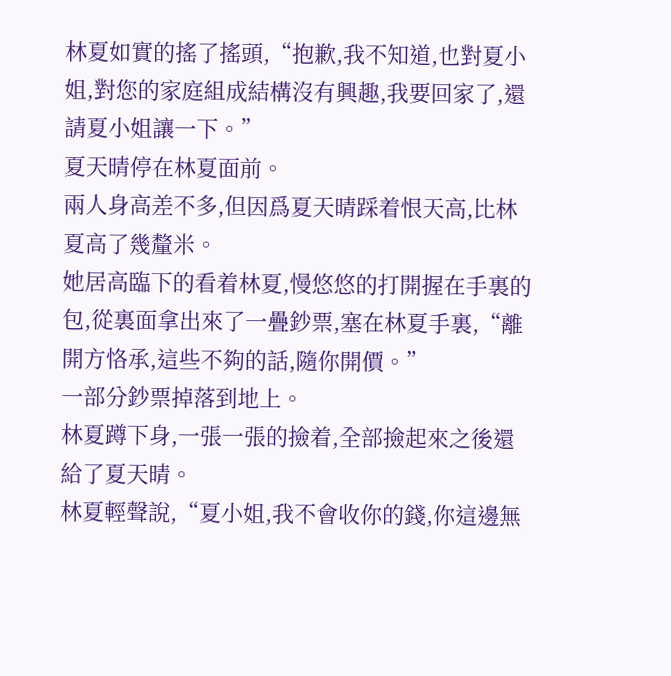林夏如實的搖了搖頭,“抱歉,我不知道,也對夏小姐,對您的家庭組成結構沒有興趣,我要回家了,還請夏小姐讓一下。”
夏天晴停在林夏面前。
兩人身高差不多,但因爲夏天晴踩着恨天高,比林夏高了幾釐米。
她居高臨下的看着林夏,慢悠悠的打開握在手裏的包,從裏面拿出來了一疊鈔票,塞在林夏手裏,“離開方恪承,這些不夠的話,隨你開價。”
一部分鈔票掉落到地上。
林夏蹲下身,一張一張的撿着,全部撿起來之後還給了夏天晴。
林夏輕聲說,“夏小姐,我不會收你的錢,你這邊無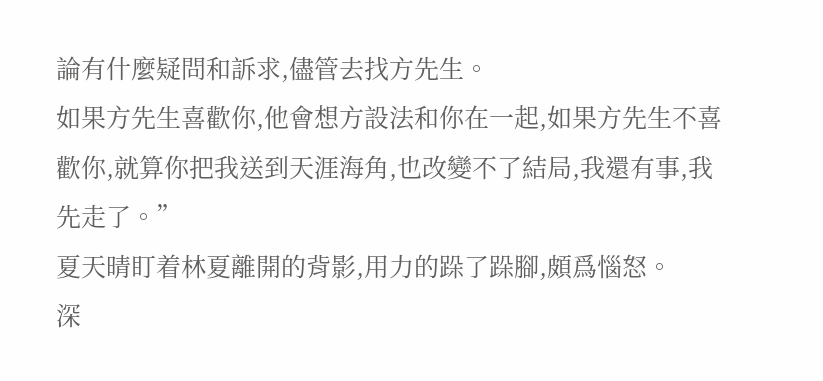論有什麼疑問和訴求,儘管去找方先生。
如果方先生喜歡你,他會想方設法和你在一起,如果方先生不喜歡你,就算你把我送到天涯海角,也改變不了結局,我還有事,我先走了。”
夏天晴盯着林夏離開的背影,用力的跺了跺腳,頗爲惱怒。
深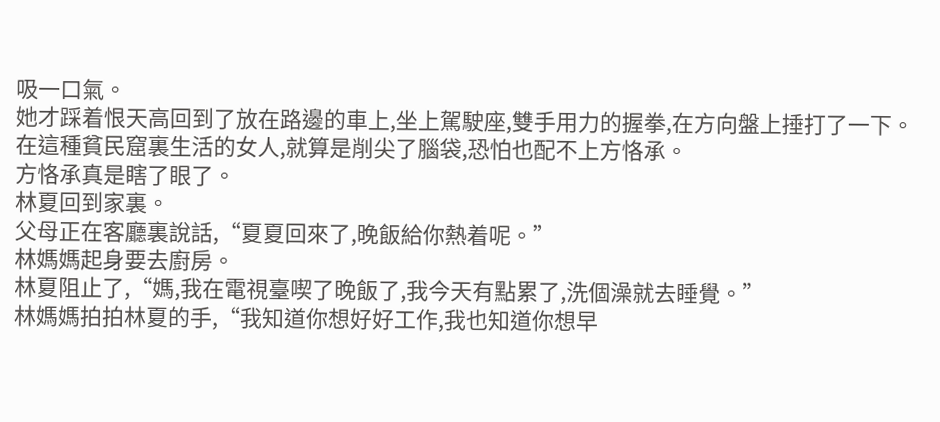吸一口氣。
她才踩着恨天高回到了放在路邊的車上,坐上駕駛座,雙手用力的握拳,在方向盤上捶打了一下。
在這種貧民窟裏生活的女人,就算是削尖了腦袋,恐怕也配不上方恪承。
方恪承真是瞎了眼了。
林夏回到家裏。
父母正在客廳裏說話,“夏夏回來了,晚飯給你熱着呢。”
林媽媽起身要去廚房。
林夏阻止了,“媽,我在電視臺喫了晚飯了,我今天有點累了,洗個澡就去睡覺。”
林媽媽拍拍林夏的手,“我知道你想好好工作,我也知道你想早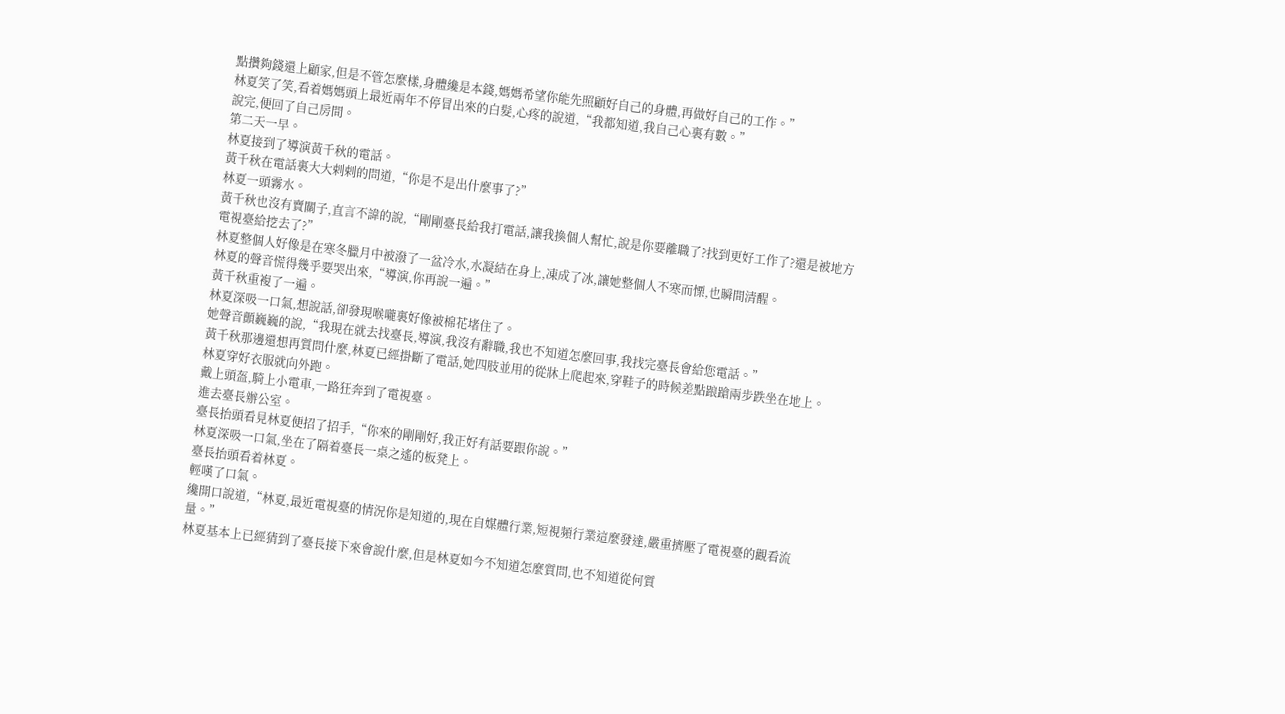點攢夠錢還上顧家,但是不管怎麼樣,身體纔是本錢,媽媽希望你能先照顧好自己的身體,再做好自己的工作。”
林夏笑了笑,看着媽媽頭上最近兩年不停冒出來的白髮,心疼的說道,“我都知道,我自己心裏有數。”
說完,便回了自己房間。
第二天一早。
林夏接到了導演黃千秋的電話。
黃千秋在電話裏大大剌剌的問道,“你是不是出什麼事了?”
林夏一頭霧水。
黃千秋也沒有賣關子,直言不諱的說,“剛剛臺長給我打電話,讓我換個人幫忙,說是你要離職了?找到更好工作了?還是被地方電視臺給挖去了?”
林夏整個人好像是在寒冬臘月中被潑了一盆冷水,水凝結在身上,凍成了冰,讓她整個人不寒而慄,也瞬間清醒。
林夏的聲音慌得幾乎要哭出來,“導演,你再說一遍。”
黃千秋重複了一遍。
林夏深吸一口氣,想說話,卻發現喉嚨裏好像被棉花堵住了。
她聲音顫巍巍的說,“我現在就去找臺長,導演,我沒有辭職,我也不知道怎麼回事,我找完臺長會給您電話。”
黃千秋那邊還想再質問什麼,林夏已經掛斷了電話,她四肢並用的從牀上爬起來,穿鞋子的時候差點踉蹌兩步跌坐在地上。
林夏穿好衣服就向外跑。
戴上頭盔,騎上小電車,一路狂奔到了電視臺。
進去臺長辦公室。
臺長抬頭看見林夏便招了招手,“你來的剛剛好,我正好有話要跟你說。”
林夏深吸一口氣,坐在了隔着臺長一桌之遙的板凳上。
臺長抬頭看着林夏。
輕嘆了口氣。
纔開口說道,“林夏,最近電視臺的情況你是知道的,現在自媒體行業,短視頻行業這麼發達,嚴重擠壓了電視臺的觀看流量。”
林夏基本上已經猜到了臺長接下來會說什麼,但是林夏如今不知道怎麼質問,也不知道從何質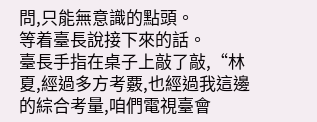問,只能無意識的點頭。
等着臺長說接下來的話。
臺長手指在桌子上敲了敲,“林夏,經過多方考覈,也經過我這邊的綜合考量,咱們電視臺會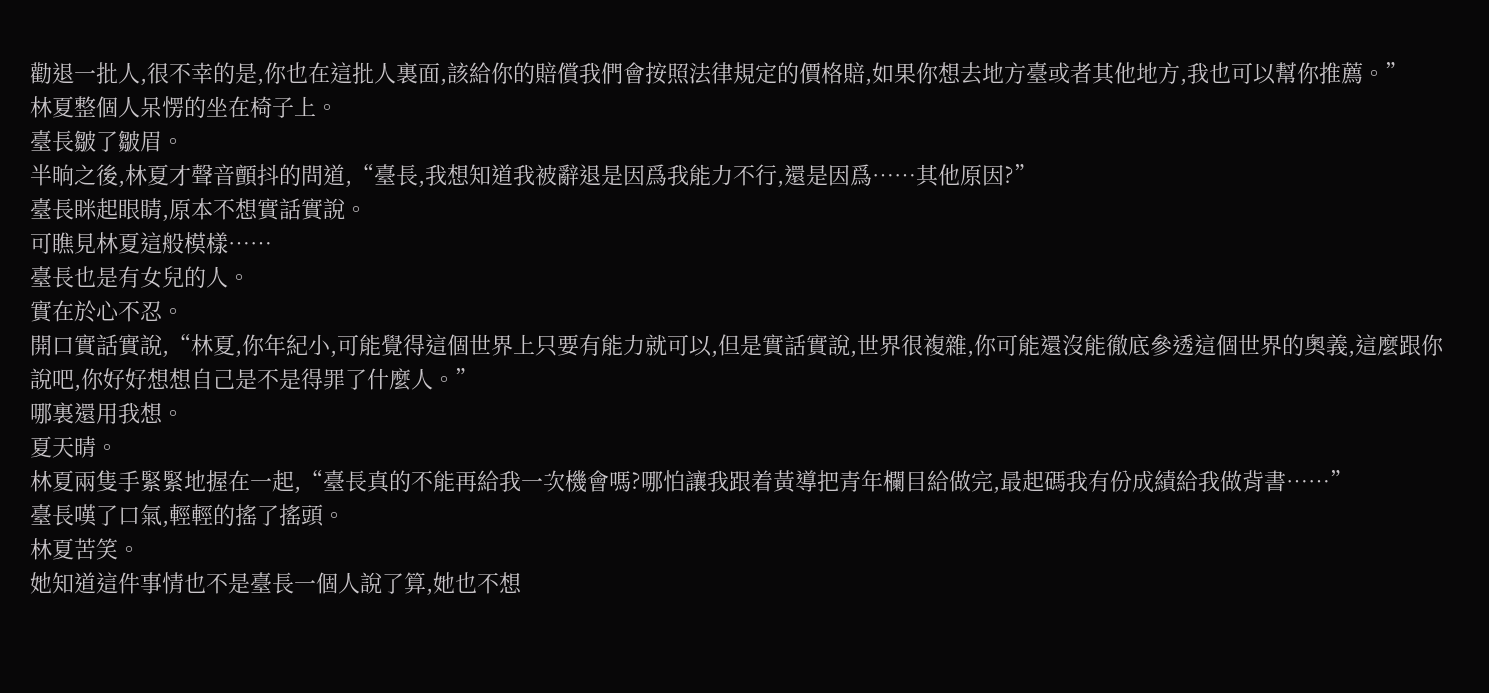勸退一批人,很不幸的是,你也在這批人裏面,該給你的賠償我們會按照法律規定的價格賠,如果你想去地方臺或者其他地方,我也可以幫你推薦。”
林夏整個人呆愣的坐在椅子上。
臺長皺了皺眉。
半晌之後,林夏才聲音顫抖的問道,“臺長,我想知道我被辭退是因爲我能力不行,還是因爲……其他原因?”
臺長眯起眼睛,原本不想實話實說。
可瞧見林夏這般模樣……
臺長也是有女兒的人。
實在於心不忍。
開口實話實說,“林夏,你年紀小,可能覺得這個世界上只要有能力就可以,但是實話實說,世界很複雜,你可能還沒能徹底參透這個世界的奧義,這麼跟你說吧,你好好想想自己是不是得罪了什麼人。”
哪裏還用我想。
夏天晴。
林夏兩隻手緊緊地握在一起,“臺長真的不能再給我一次機會嗎?哪怕讓我跟着黃導把青年欄目給做完,最起碼我有份成績給我做背書……”
臺長嘆了口氣,輕輕的搖了搖頭。
林夏苦笑。
她知道這件事情也不是臺長一個人說了算,她也不想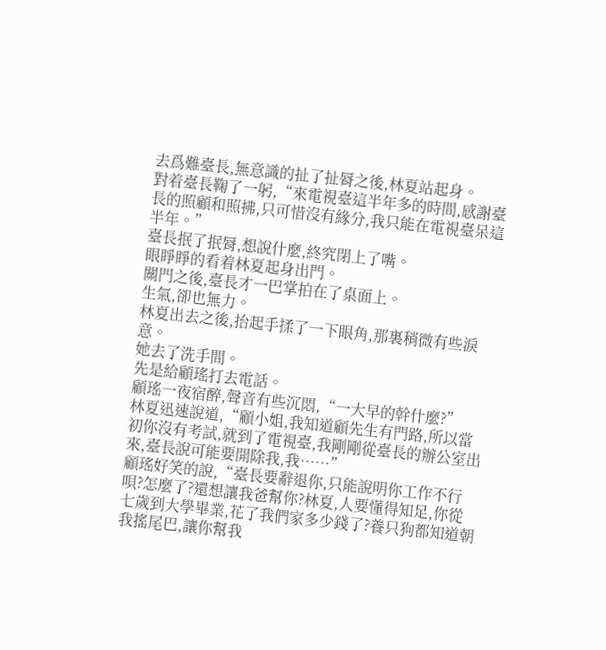去爲難臺長,無意識的扯了扯脣之後,林夏站起身。
對着臺長鞠了一躬,“來電視臺這半年多的時間,感謝臺長的照顧和照拂,只可惜沒有緣分,我只能在電視臺呆這半年。”
臺長抿了抿脣,想說什麼,終究閉上了嘴。
眼睜睜的看着林夏起身出門。
關門之後,臺長才一巴掌拍在了桌面上。
生氣,卻也無力。
林夏出去之後,抬起手揉了一下眼角,那裏稍微有些淚意。
她去了洗手間。
先是給顧瑤打去電話。
顧瑤一夜宿醉,聲音有些沉悶,“一大早的幹什麼?”
林夏迅速說道,“顧小姐,我知道顧先生有門路,所以當初你沒有考試,就到了電視臺,我剛剛從臺長的辦公室出來,臺長說可能要開除我,我……”
顧瑤好笑的說,“臺長要辭退你,只能說明你工作不行唄?怎麼了?還想讓我爸幫你?林夏,人要懂得知足,你從七歲到大學畢業,花了我們家多少錢了?養只狗都知道朝我搖尾巴,讓你幫我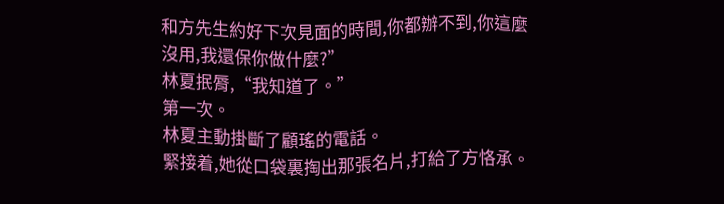和方先生約好下次見面的時間,你都辦不到,你這麼沒用,我還保你做什麼?”
林夏抿脣,“我知道了。”
第一次。
林夏主動掛斷了顧瑤的電話。
緊接着,她從口袋裏掏出那張名片,打給了方恪承。